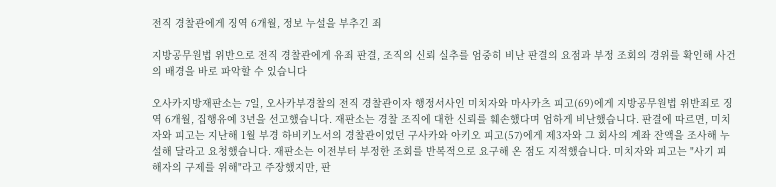전직 경찰관에게 징역 6개월, 정보 누설을 부추긴 죄

지방공무원법 위반으로 전직 경찰관에게 유죄 판결, 조직의 신뢰 실추를 엄중히 비난 판결의 요점과 부정 조회의 경위를 확인해 사건의 배경을 바로 파악할 수 있습니다

오사카지방재판소는 7일, 오사카부경찰의 전직 경찰관이자 행정서사인 미치자와 마사카츠 피고(69)에게 지방공무원법 위반죄로 징역 6개월, 집행유예 3년을 선고했습니다. 재판소는 경찰 조직에 대한 신뢰를 훼손했다며 엄하게 비난했습니다. 판결에 따르면, 미치자와 피고는 지난해 1월 부경 하비키노서의 경찰관이었던 구사카와 아키오 피고(57)에게 제3자와 그 회사의 계좌 잔액을 조사해 누설해 달라고 요청했습니다. 재판소는 이전부터 부정한 조회를 반복적으로 요구해 온 점도 지적했습니다. 미치자와 피고는 "사기 피해자의 구제를 위해"라고 주장했지만, 판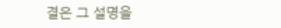결은 그 설명을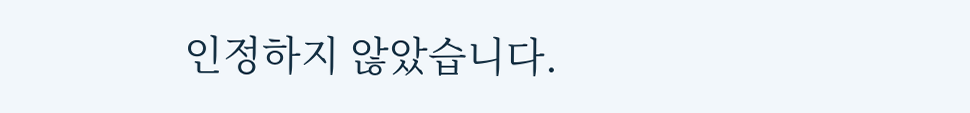인정하지 않았습니다.